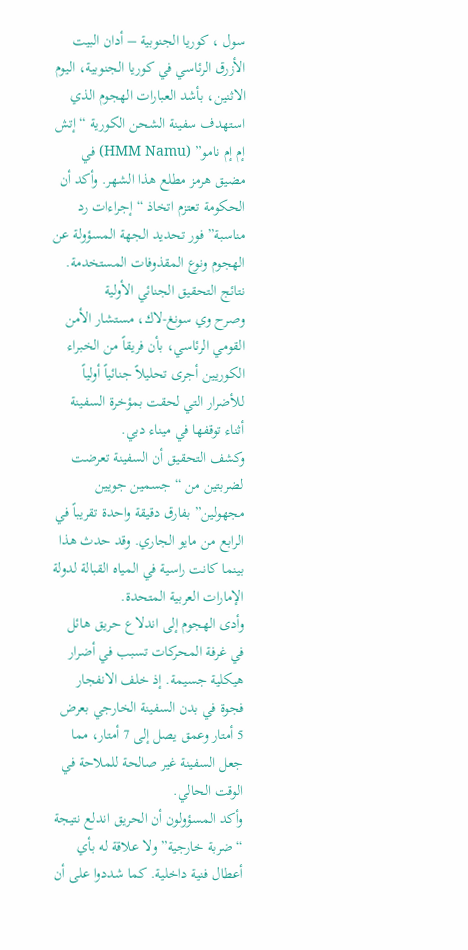سول ، كوريا الجنوبية – أدان البيت الأزرق الرئاسي في كوريا الجنوبية، اليوم الاثنين، بأشد العبارات الهجوم الذي استهدف سفينة الشحن الكورية “إتش إم إم نامو” (HMM Namu) في مضيق هرمز مطلع هذا الشهر. وأكد أن الحكومة تعتزم اتخاذ “إجراءات رد مناسبة” فور تحديد الجهة المسؤولة عن الهجوم ونوع المقذوفات المستخدمة.
نتائج التحقيق الجنائي الأولية
وصرح وي سونغ-لاك، مستشار الأمن القومي الرئاسي، بأن فريقاً من الخبراء الكوريين أجرى تحليلاً جنائياً أولياً للأضرار التي لحقت بمؤخرة السفينة أثناء توقفها في ميناء دبي.
وكشف التحقيق أن السفينة تعرضت لضربتين من “جسمين جويين مجهولين” بفارق دقيقة واحدة تقريباً في الرابع من مايو الجاري. وقد حدث هذا بينما كانت راسية في المياه القبالة لدولة الإمارات العربية المتحدة.
وأدى الهجوم إلى اندلاع حريق هائل في غرفة المحركات تسبب في أضرار هيكلية جسيمة. إذ خلف الانفجار فجوة في بدن السفينة الخارجي بعرض 5 أمتار وعمق يصل إلى 7 أمتار، مما جعل السفينة غير صالحة للملاحة في الوقت الحالي.
وأكد المسؤولون أن الحريق اندلع نتيجة “ضربة خارجية” ولا علاقة له بأي أعطال فنية داخلية. كما شددوا على أن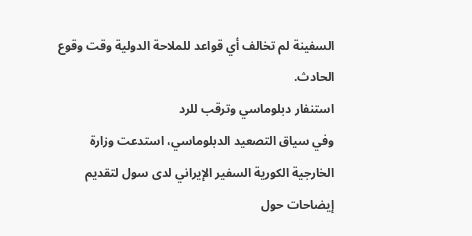السفينة لم تخالف أي قواعد للملاحة الدولية وقت وقوع الحادث.
استنفار دبلوماسي وترقب للرد
وفي سياق التصعيد الدبلوماسي، استدعت وزارة الخارجية الكورية السفير الإيراني لدى سول لتقديم إيضاحات حول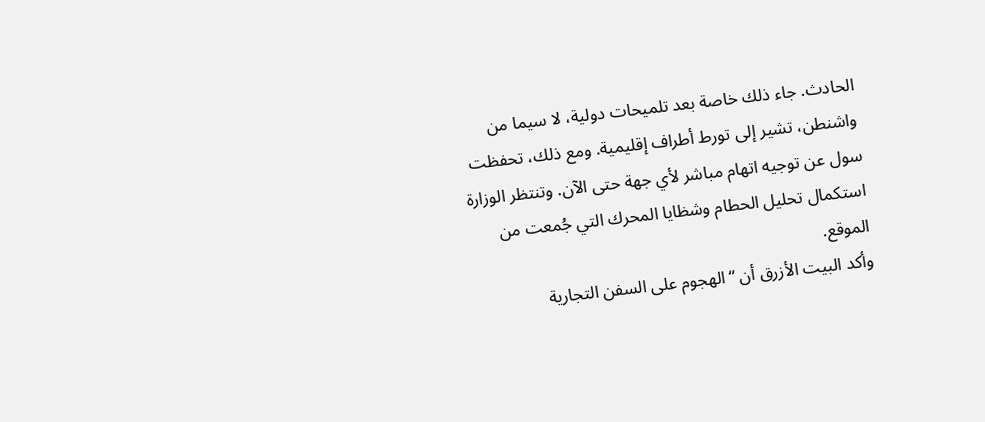الحادث. جاء ذلك خاصة بعد تلميحات دولية، لا سيما من واشنطن، تشير إلى تورط أطراف إقليمية. ومع ذلك، تحفظت سول عن توجيه اتهام مباشر لأي جهة حتى الآن. وتنتظر الوزارة استكمال تحليل الحطام وشظايا المحرك التي جُمعت من الموقع.
وأكد البيت الأزرق أن “الهجوم على السفن التجارية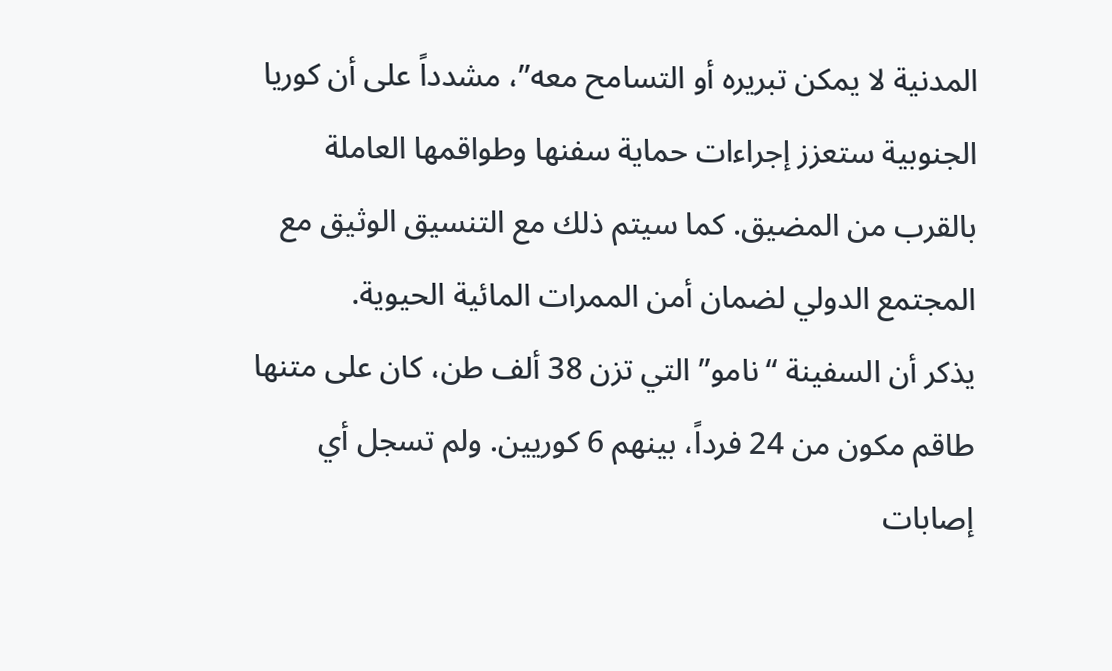المدنية لا يمكن تبريره أو التسامح معه”، مشدداً على أن كوريا الجنوبية ستعزز إجراءات حماية سفنها وطواقمها العاملة بالقرب من المضيق. كما سيتم ذلك مع التنسيق الوثيق مع المجتمع الدولي لضمان أمن الممرات المائية الحيوية.
يذكر أن السفينة “نامو” التي تزن 38 ألف طن، كان على متنها طاقم مكون من 24 فرداً، بينهم 6 كوريين. ولم تسجل أي إصابات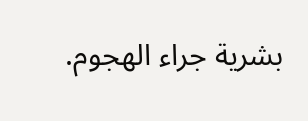بشرية جراء الهجوم.